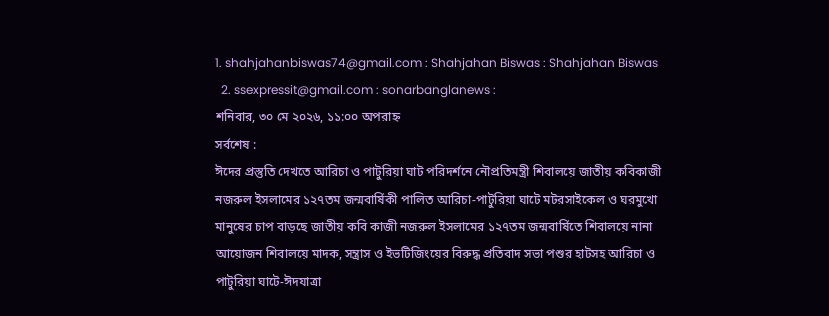1. shahjahanbiswas74@gmail.com : Shahjahan Biswas : Shahjahan Biswas
  2. ssexpressit@gmail.com : sonarbanglanews :
শনিবার, ৩০ মে ২০২৬, ১১:০০ অপরাহ্ন
সর্বশেষ :
ঈদের প্রস্তুতি দেখতে আরিচা ও পাটুরিয়া ঘাট পরিদর্শনে নৌপ্রতিমন্ত্রী শিবালয়ে জাতীয় কবিকাজী নজরুল ইসলামের ১২৭তম জন্মবার্ষিকী পালিত আরিচা-পাটুরিয়া ঘাটে মটরসাইকেল ও ঘরমুখো মানুষের চাপ বাড়ছে জাতীয় কবি কাজী নজরুল ইসলামের ১২৭তম জন্মবার্ষিতে শিবালয়ে নানা আয়োজন শিবালয়ে মাদক, সন্ত্রাস ও ইভটিজিংয়ের বিরুদ্ধ প্রতিবাদ সভা পশুর হাটসহ আরিচা ও পাটুরিয়া ঘাটে-ঈদযাত্রা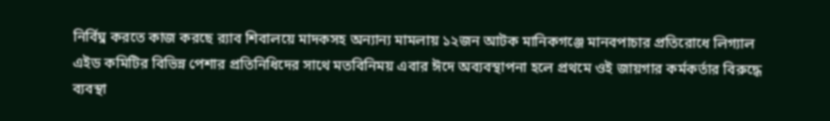নির্বিঘ্ন করতে কাজ করছে র‌্যাব শিবালয়ে মাদকসহ অন্যান্য মামলায় ১২জন আটক মানিকগঞ্জে মানবপাচার প্রতিরোধে লিগ্যাল এইড কমিটির বিভিন্ন পেশার প্রতিনিধিদের সাথে মতবিনিময় এবার ঈদে অব্যবস্থাপনা হলে প্রথমে ওই জায়গার কর্মকর্তার বিরুদ্ধে ব্যবস্থা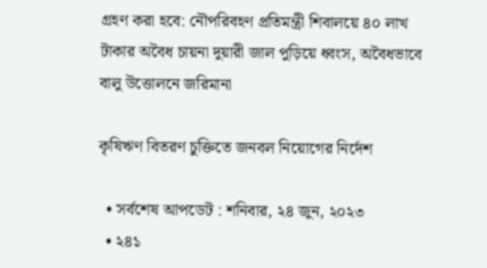গ্রহণ করা হবে: নৌপরিবহণ প্রতিমন্ত্রী শিবালয়ে ৪০ লাখ টাকার অবৈধ চায়না দুয়ারী জাল পুড়িয়ে ধ্বংস, অবৈধভাবে বালু উত্তোলনে জরিমানা

কৃষিঋণ বিতরণ চুক্তিতে জনবল নিয়োগের নির্দেশ

  • সর্বশেষ আপডেট : শনিবার, ২৪ জুন, ২০২৩
  • ২৪১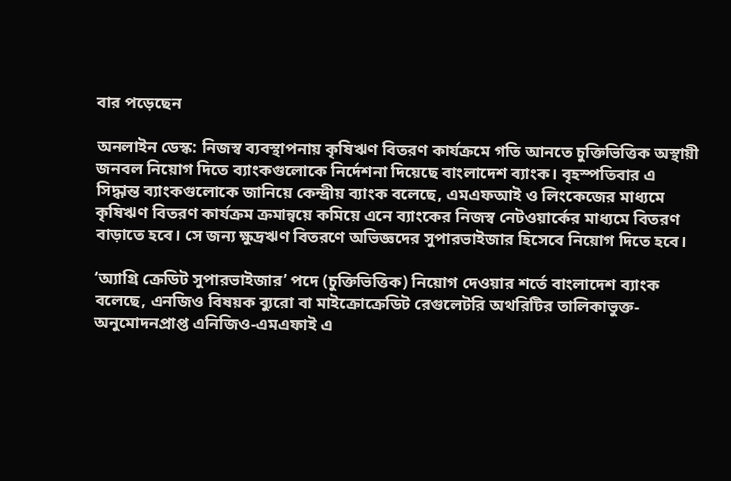বার পড়েছেন

অনলাইন ডেস্ক: নিজস্ব ব্যবস্থাপনায় কৃষিঋণ বিতরণ কার্যক্রমে গতি আনতে চুক্তিভিত্তিক অস্থায়ী জনবল নিয়োগ দিতে ব্যাংকগুলোকে নির্দেশনা দিয়েছে বাংলাদেশ ব্যাংক। বৃহস্পতিবার এ সিদ্ধান্ত ব্যাংকগুলোকে জানিয়ে কেন্দ্রীয় ব্যাংক বলেছে, এমএফআই ও লিংকেজের মাধ্যমে কৃষিঋণ বিতরণ কার্যক্রম ক্রমান্বয়ে কমিয়ে এনে ব্যাংকের নিজস্ব নেটওয়ার্কের মাধ্যমে বিতরণ বাড়াতে হবে। সে জন্য ক্ষুদ্রঋণ বিতরণে অভিজ্ঞদের সুপারভাইজার হিসেবে নিয়োগ দিতে হবে।

‘অ্যাগ্রি ক্রেডিট সুপারভাইজার’ পদে (চুক্তিভিত্তিক) নিয়োগ দেওয়ার শর্তে বাংলাদেশ ব্যাংক বলেছে, এনজিও বিষয়ক ব্যুরো বা মাইক্রোক্রেডিট রেগুলেটরি অথরিটির তালিকাভুক্ত-অনুমোদনপ্রাপ্ত এনিজিও-এমএফাই এ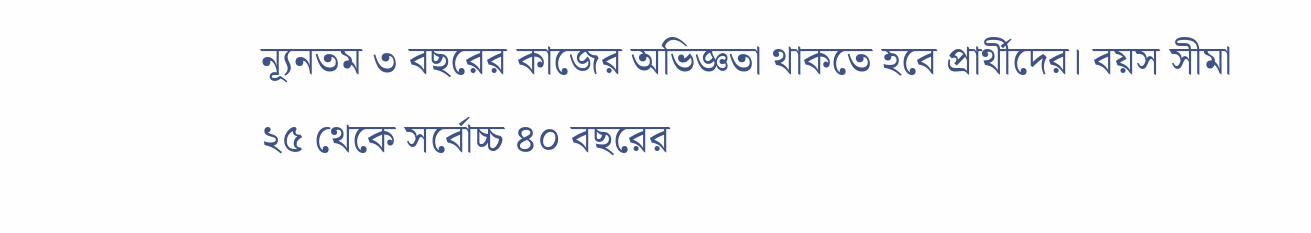ন্যূনতম ৩ বছরের কাজের অভিজ্ঞতা থাকতে হবে প্রার্থীদের। বয়স সীমা ২৫ থেকে সর্বোচ্চ ৪০ বছরের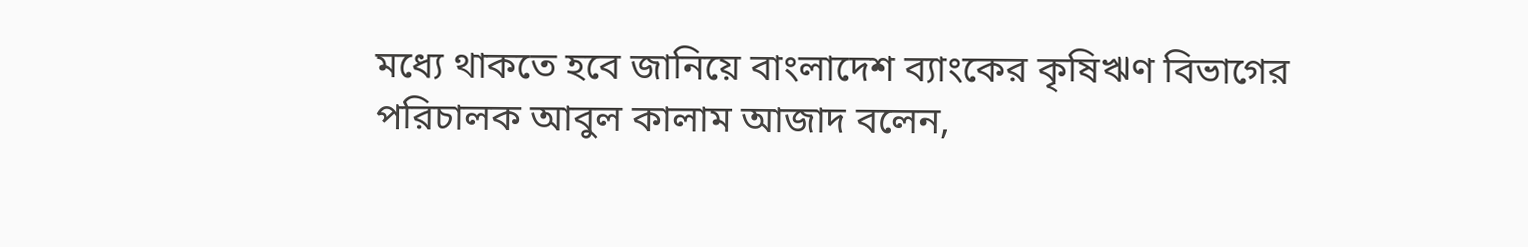মধ্যে থাকতে হবে জানিয়ে বাংলাদেশ ব্যাংকের কৃষিঋণ বিভাগের পরিচালক আবুল কালাম আজাদ বলেন,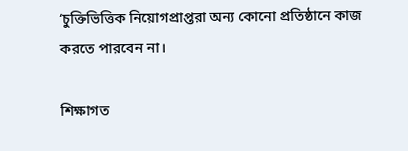‘চুক্তিভিত্তিক নিয়োগপ্রাপ্তরা অন্য কোনো প্রতিষ্ঠানে কাজ করতে পারবেন না।

শিক্ষাগত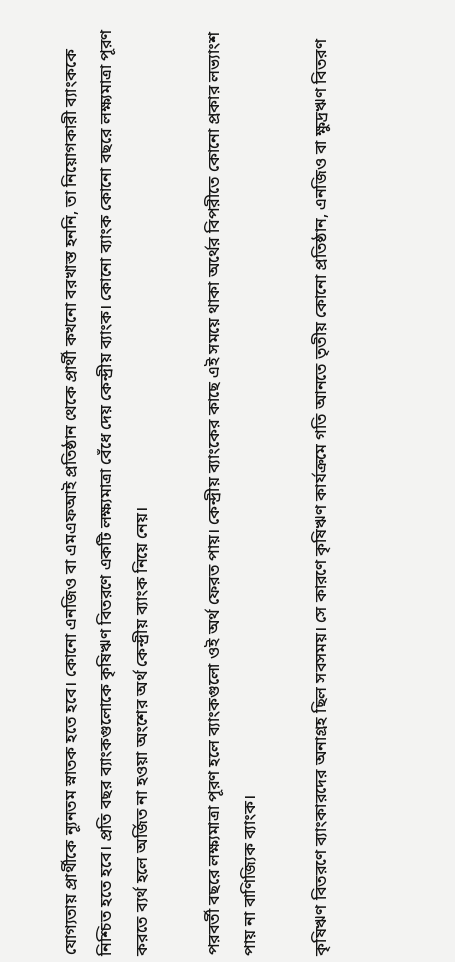যোগ্যতায় প্রার্থীকে ন্যূনতম স্নাতক হতে হবে। কোনো এনজিও বা এমএফআই প্রতিষ্ঠান থেকে প্রার্থী কখনো বরখাস্ত হননি, তা নিয়োগকারী ব্যাংককে নিশ্চিত হতে হবে। প্রতি বছর ব্যাংকগুলোকে কৃষিঋণ বিতরণে একটি লক্ষ্যমাত্রা বেঁধে দেয় কেন্দ্রীয় ব্যাংক। কোনো ব্যাংক কোনো বছরে লক্ষ্যমাত্রা পূরণ করতে ব্যর্থ হলে অর্জিত না হওয়া অংশের অর্থ কেন্দ্রীয় ব্যাংক নিয়ে নেয়।

পরবর্তী বছরে লক্ষ্যমাত্রা পূরণ হলে ব্যাংকগুলো ওই অর্থ ফেরত পায়। কেন্দ্রীয় ব্যাংকের কাছে এই সময়ে থাকা অর্থের বিপরীতে কোনো প্রকার লভ্যাংশ পায় না বাণিজ্যিক ব্যাংক।

কৃষিঋণ বিতরণে ব্যাংকারদের অনাগ্রহ ছিল সবসময়। সে কারণে কৃষিঋণ কার্যক্রমে গতি আনতে তৃতীয় কোনো প্রতিষ্ঠান, এনজিও বা ক্ষুদ্রঋণ বিতরণ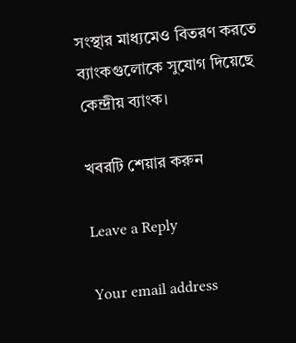সংস্থার মাধ্যমেও বিতরণ করতে ব্যাংকগুলোকে সুযোগ দিয়েছে কেন্দ্রীয় ব্যাংক।

খবরটি শেয়ার করুন

Leave a Reply

Your email address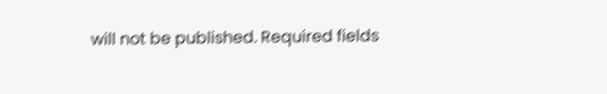will not be published. Required fields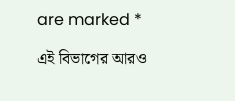are marked *

এই বিভাগের আরও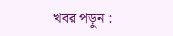খবর পড়ুন :